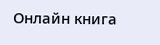Онлайн книга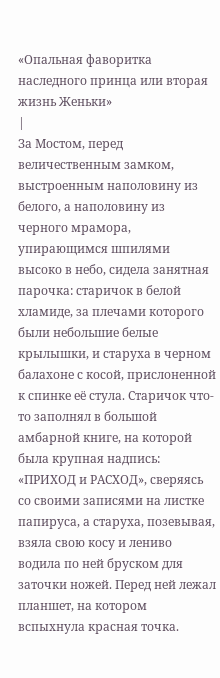«Опальная фаворитка наследного принца или вторая жизнь Женьки»
|
За Мостом, перед величественным замком, выстроенным наполовину из белого, а наполовину из черного мрамора, упирающимся шпилями высоко в небо, сидела занятная парочка: старичок в белой хламиде, за плечами которого были небольшие белые крылышки, и старуха в черном балахоне с косой, прислоненной к спинке её стула. Старичок что-то заполнял в большой амбарной книге, на которой была крупная надпись: «ПРИХОД и РАСХОД», сверяясь со своими записями на листке папируса, а старуха, позевывая, взяла свою косу и лениво водила по ней бруском для заточки ножей. Перед ней лежал планшет, на котором вспыхнула красная точка.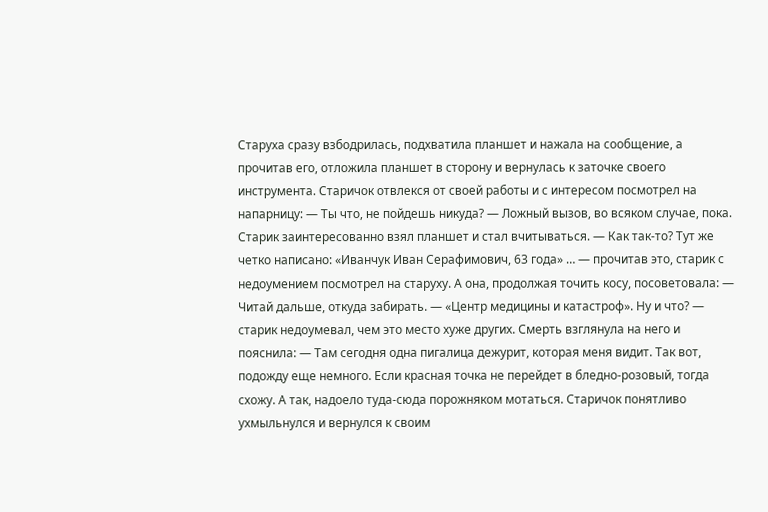Старуха сразу взбодрилась, подхватила планшет и нажала на сообщение, а прочитав его, отложила планшет в сторону и вернулась к заточке своего инструмента. Старичок отвлекся от своей работы и с интересом посмотрел на напарницу: — Ты что, не пойдешь никуда? — Ложный вызов, во всяком случае, пока. Старик заинтересованно взял планшет и стал вчитываться. — Как так-то? Тут же четко написано: «Иванчук Иван Серафимович, 63 года» … — прочитав это, старик с недоумением посмотрел на старуху. А она, продолжая точить косу, посоветовала: — Читай дальше, откуда забирать. — «Центр медицины и катастроф». Ну и что? — старик недоумевал, чем это место хуже других. Смерть взглянула на него и пояснила: — Там сегодня одна пигалица дежурит, которая меня видит. Так вот, подожду еще немного. Если красная точка не перейдет в бледно-розовый, тогда схожу. А так, надоело туда-сюда порожняком мотаться. Старичок понятливо ухмыльнулся и вернулся к своим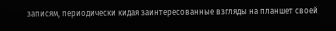записям, периодически кидая заинтересованные взгляды на планшет своей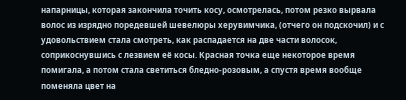напарницы, которая закончила точить косу, осмотрелась, потом резко вырвала волос из изрядно поредевшей шевелюры херувимчика, (отчего он подскочил) и с удовольствием стала смотреть, как распадается на две части волосок, соприкоснувшись с лезвием её косы. Красная точка еще некоторое время помигала, а потом стала светиться бледно-розовым, а спустя время вообще поменяла цвет на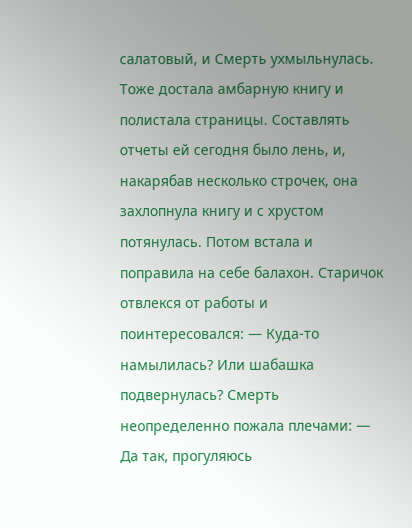салатовый, и Смерть ухмыльнулась. Тоже достала амбарную книгу и полистала страницы. Составлять отчеты ей сегодня было лень, и, накарябав несколько строчек, она захлопнула книгу и с хрустом потянулась. Потом встала и поправила на себе балахон. Старичок отвлекся от работы и поинтересовался: — Куда-то намылилась? Или шабашка подвернулась? Смерть неопределенно пожала плечами: — Да так, прогуляюсь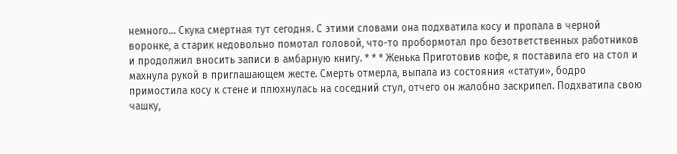немного… Скука смертная тут сегодня. С этими словами она подхватила косу и пропала в черной воронке, а старик недовольно помотал головой, что-то пробормотал про безответственных работников и продолжил вносить записи в амбарную книгу. * * * Женька Приготовив кофе, я поставила его на стол и махнула рукой в приглашающем жесте. Смерть отмерла, выпала из состояния «статуи», бодро примостила косу к стене и плюхнулась на соседний стул, отчего он жалобно заскрипел. Подхватила свою чашку,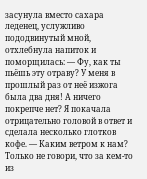засунула вместо сахара леденец, услужливо пододвинутый мной, отхлебнула напиток и поморщилась: — Фу, как ты пьёшь эту отраву? У меня в прошлый раз от неё изжога была два дня! А ничего покрепче нет? Я покачала отрицательно головой в ответ и сделала несколько глотков кофе. — Каким ветром к нам? Только не говори, что за кем-то из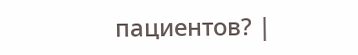пациентов? |